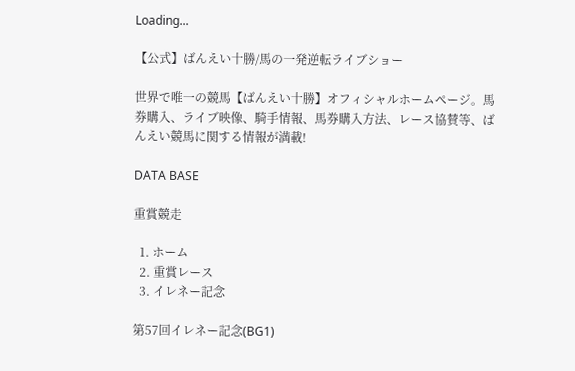Loading...

【公式】ばんえい十勝/馬の一発逆転ライブショー

世界で唯一の競馬【ばんえい十勝】オフィシャルホームページ。馬券購入、ライブ映像、騎手情報、馬券購入方法、レース協賛等、ばんえい競馬に関する情報が満載!

DATA BASE

重賞競走

  1. ホーム
  2. 重賞レース
  3. イレネー記念

第57回イレネー記念(BG1)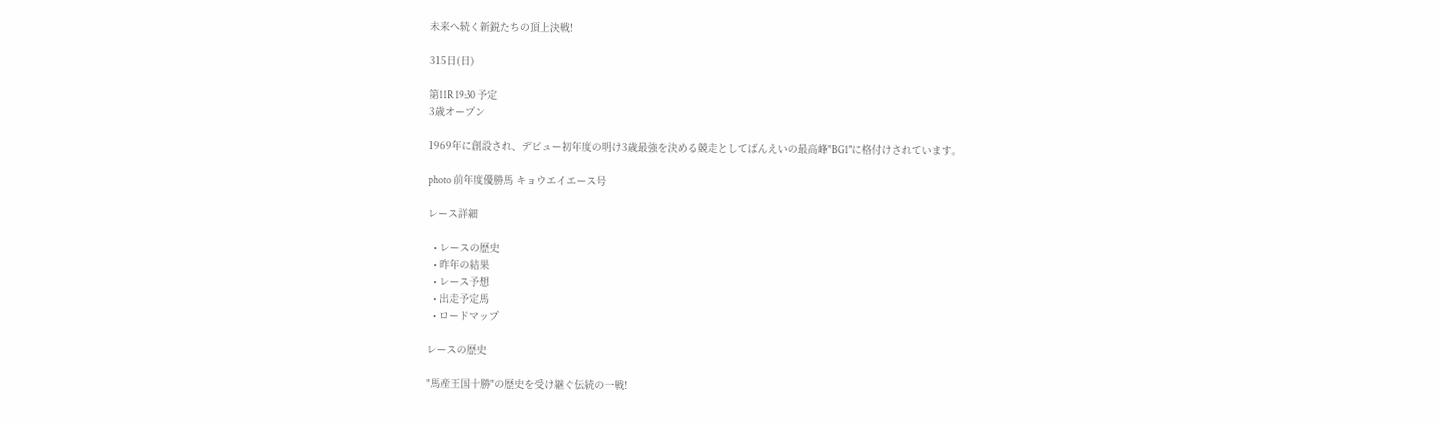未来へ続く新鋭たちの頂上決戦!

315日(日)

第11R 19:30 予定
3歳オープン

1969年に創設され、デビュー初年度の明け3歳最強を決める競走としてばんえいの最高峰"BG1"に格付けされています。

photo 前年度優勝馬 キョウエイエース号

レース詳細

  • レースの歴史
  • 昨年の結果
  • レース予想
  • 出走予定馬
  • ロードマップ

レースの歴史

"馬産王国十勝"の歴史を受け継ぐ伝統の一戦!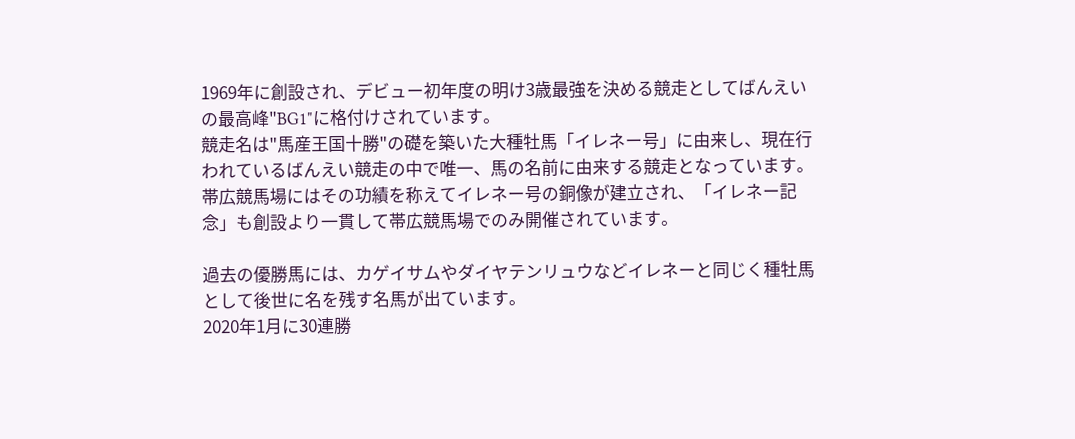1969年に創設され、デビュー初年度の明け3歳最強を決める競走としてばんえいの最高峰"BG1"に格付けされています。
競走名は"馬産王国十勝"の礎を築いた大種牡馬「イレネー号」に由来し、現在行われているばんえい競走の中で唯一、馬の名前に由来する競走となっています。
帯広競馬場にはその功績を称えてイレネー号の銅像が建立され、「イレネー記念」も創設より一貫して帯広競馬場でのみ開催されています。

過去の優勝馬には、カゲイサムやダイヤテンリュウなどイレネーと同じく種牡馬として後世に名を残す名馬が出ています。
2020年1月に30連勝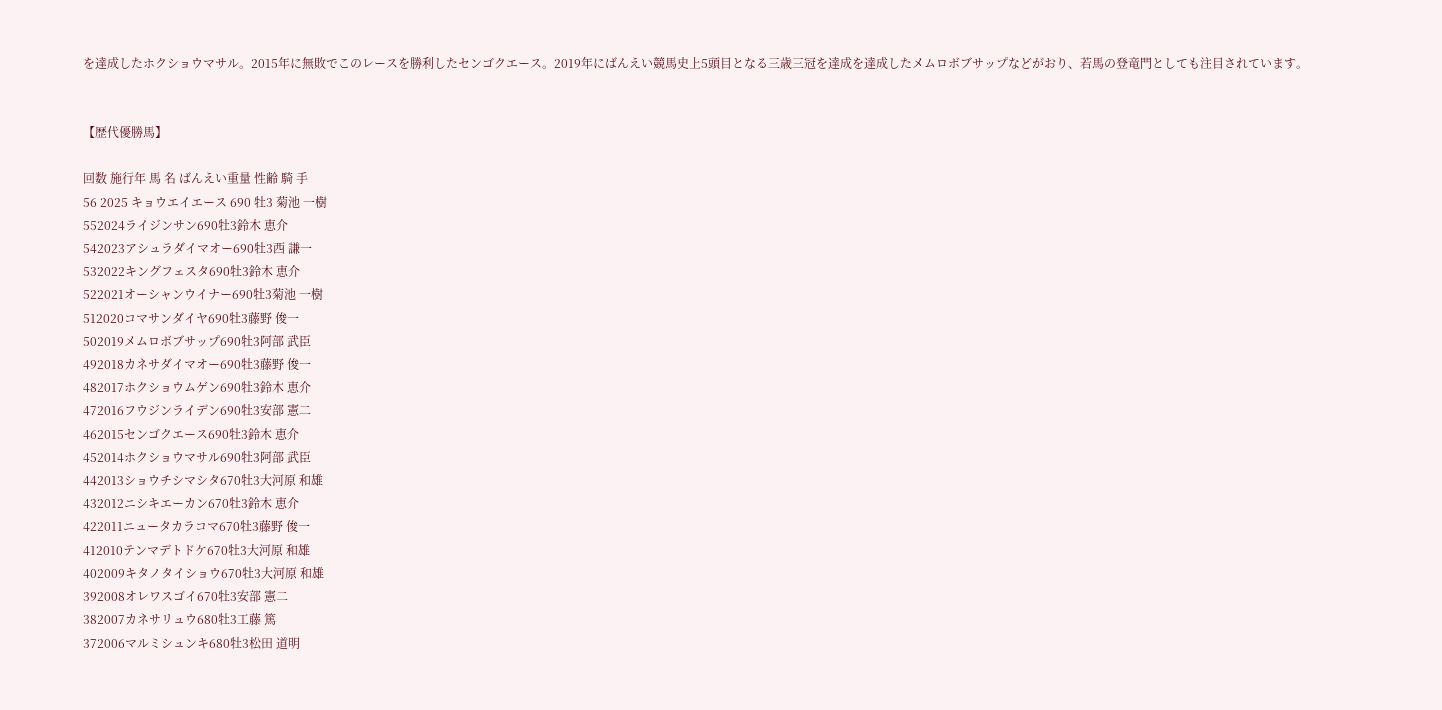を達成したホクショウマサル。2015年に無敗でこのレースを勝利したセンゴクエース。2019年にばんえい競馬史上5頭目となる三歳三冠を達成を達成したメムロボブサップなどがおり、若馬の登竜門としても注目されています。


【歴代優勝馬】

回数 施行年 馬 名 ばんえい重量 性齢 騎 手
56 2025 キョウエイエース 690 牡3 菊池 一樹
552024ライジンサン690牡3鈴木 恵介
542023アシュラダイマオー690牡3西 謙一
532022キングフェスタ690牡3鈴木 恵介
522021オーシャンウイナー690牡3菊池 一樹
512020コマサンダイヤ690牡3藤野 俊一
502019メムロボブサップ690牡3阿部 武臣
492018カネサダイマオー690牡3藤野 俊一
482017ホクショウムゲン690牡3鈴木 恵介
472016フウジンライデン690牡3安部 憲二
462015センゴクエース690牡3鈴木 恵介
452014ホクショウマサル690牡3阿部 武臣
442013ショウチシマシタ670牡3大河原 和雄
432012ニシキエーカン670牡3鈴木 恵介
422011ニュータカラコマ670牡3藤野 俊一
412010テンマデトドケ670牡3大河原 和雄
402009キタノタイショウ670牡3大河原 和雄
392008オレワスゴイ670牡3安部 憲二
382007カネサリュウ680牡3工藤 篤
372006マルミシュンキ680牡3松田 道明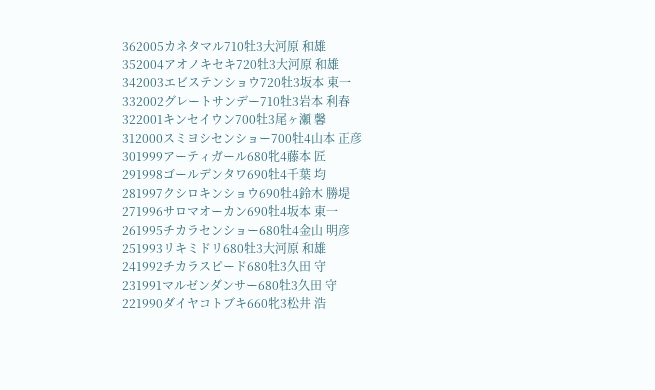362005カネタマル710牡3大河原 和雄
352004アオノキセキ720牡3大河原 和雄
342003エビステンショウ720牡3坂本 東一
332002グレートサンデー710牡3岩本 利春
322001キンセイウン700牡3尾ヶ瀬 馨
312000スミヨシセンショー700牡4山本 正彦
301999アーティガール680牝4藤本 匠
291998ゴールデンタワ690牡4千葉 均
281997クシロキンショウ690牡4鈴木 勝堤
271996サロマオーカン690牡4坂本 東一
261995チカラセンショー680牡4金山 明彦
251993リキミドリ680牡3大河原 和雄
241992チカラスピード680牡3久田 守
231991マルゼンダンサー680牡3久田 守
221990ダイヤコトブキ660牝3松井 浩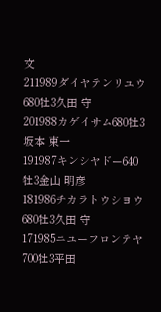文
211989ダイヤテンリユウ680牡3久田 守
201988カゲイサム680牡3坂本 東一
191987キンシヤドー640牡3金山 明彦
181986チカラトウシヨウ680牡3久田 守
171985ニユーフロンテヤ700牡3平田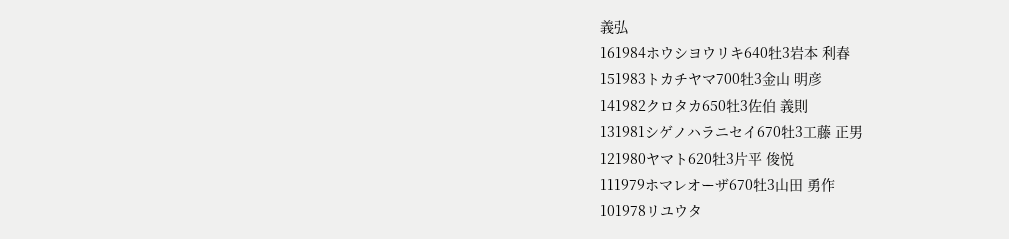義弘
161984ホウシヨウリキ640牡3岩本 利春
151983トカチヤマ700牡3金山 明彦
141982クロタカ650牡3佐伯 義則
131981シゲノハラニセイ670牡3工藤 正男
121980ヤマト620牡3片平 俊悦
111979ホマレオーザ670牡3山田 勇作
101978リユウタ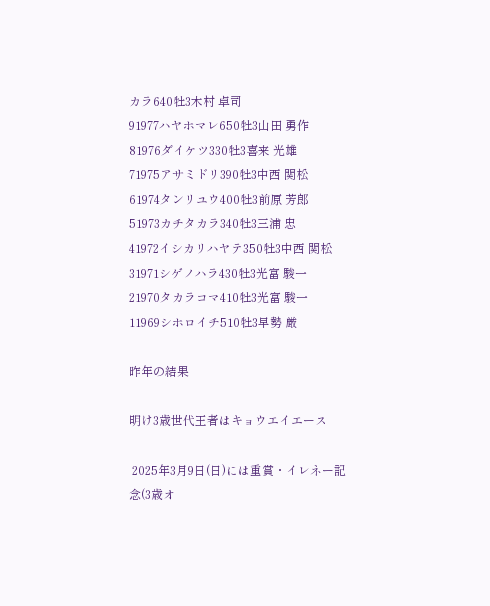カラ640牡3木村 卓司
91977ハヤホマレ650牡3山田 勇作
81976ダイケツ330牡3喜来 光雄
71975アサミドリ390牡3中西 関松
61974タンリユウ400牡3前原 芳郎
51973カチタカラ340牡3三浦 忠
41972イシカリハヤテ350牡3中西 関松
31971シゲノハラ430牡3光富 駿一
21970タカラコマ410牡3光富 駿一
11969シホロイチ510牡3早勢 厳

昨年の結果

明け3歳世代王者はキョウエイエース

 2025年3月9日(日)には重賞・イレネー記念(3歳オ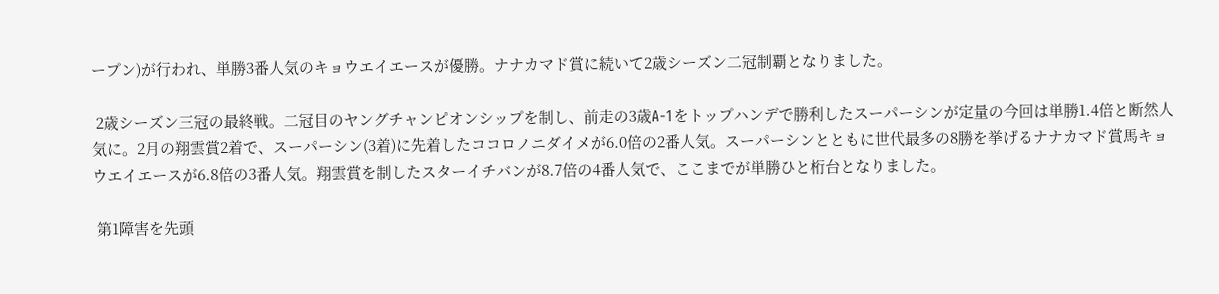ープン)が行われ、単勝3番人気のキョウエイエースが優勝。ナナカマド賞に続いて2歳シーズン二冠制覇となりました。

 2歳シーズン三冠の最終戦。二冠目のヤングチャンピオンシップを制し、前走の3歳A-1をトップハンデで勝利したスーパーシンが定量の今回は単勝1.4倍と断然人気に。2月の翔雲賞2着で、スーパーシン(3着)に先着したココロノニダイメが6.0倍の2番人気。スーパーシンとともに世代最多の8勝を挙げるナナカマド賞馬キョウエイエースが6.8倍の3番人気。翔雲賞を制したスターイチバンが8.7倍の4番人気で、ここまでが単勝ひと桁台となりました。

 第1障害を先頭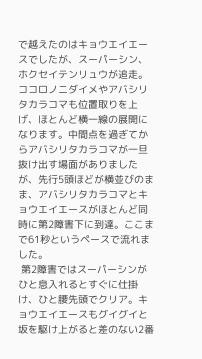で越えたのはキョウエイエースでしたが、スーパーシン、ホクセイテンリュウが追走。ココロノニダイメやアバシリタカラコマも位置取りを上げ、ほとんど横一線の展開になります。中間点を過ぎてからアバシリタカラコマが一旦抜け出す場面がありましたが、先行5頭ほどが横並びのまま、アバシリタカラコマとキョウエイエースがほとんど同時に第2障害下に到達。ここまで61秒というペースで流れました。
 第2障害ではスーパーシンがひと息入れるとすぐに仕掛け、ひと腰先頭でクリア。キョウエイエースもグイグイと坂を駆け上がると差のない2番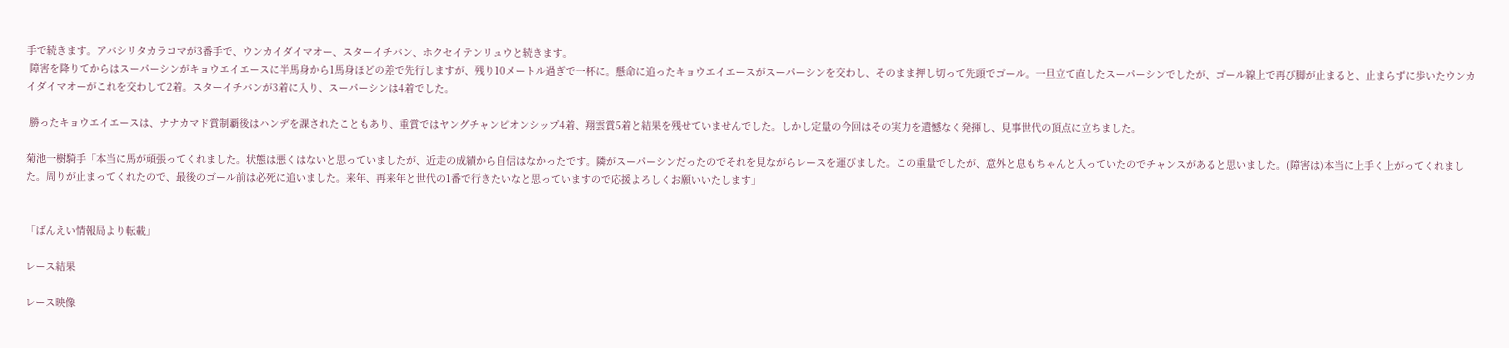手で続きます。アバシリタカラコマが3番手で、ウンカイダイマオー、スターイチバン、ホクセイテンリュウと続きます。
 障害を降りてからはスーパーシンがキョウエイエースに半馬身から1馬身ほどの差で先行しますが、残り10メートル過ぎで一杯に。懸命に追ったキョウエイエースがスーパーシンを交わし、そのまま押し切って先頭でゴール。一旦立て直したスーパーシンでしたが、ゴール線上で再び脚が止まると、止まらずに歩いたウンカイダイマオーがこれを交わして2着。スターイチバンが3着に入り、スーパーシンは4着でした。

 勝ったキョウエイエースは、ナナカマド賞制覇後はハンデを課されたこともあり、重賞ではヤングチャンピオンシップ4着、翔雲賞5着と結果を残せていませんでした。しかし定量の今回はその実力を遺憾なく発揮し、見事世代の頂点に立ちました。

菊池一樹騎手「本当に馬が頑張ってくれました。状態は悪くはないと思っていましたが、近走の成績から自信はなかったです。隣がスーパーシンだったのでそれを見ながらレースを運びました。この重量でしたが、意外と息もちゃんと入っていたのでチャンスがあると思いました。(障害は)本当に上手く上がってくれました。周りが止まってくれたので、最後のゴール前は必死に追いました。来年、再来年と世代の1番で行きたいなと思っていますので応援よろしくお願いいたします」


「ばんえい情報局より転載」

レース結果

レース映像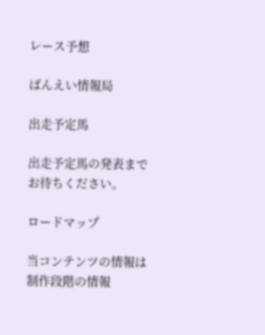レース予想

ばんえい情報局

出走予定馬

出走予定馬の発表までお待ちください。

ロードマップ

当コンテンツの情報は制作段階の情報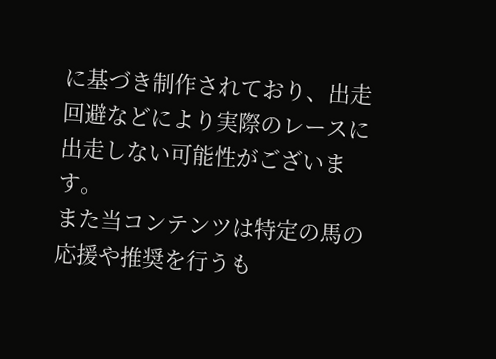に基づき制作されており、出走回避などにより実際のレースに出走しない可能性がございます。
また当コンテンツは特定の馬の応援や推奨を行うも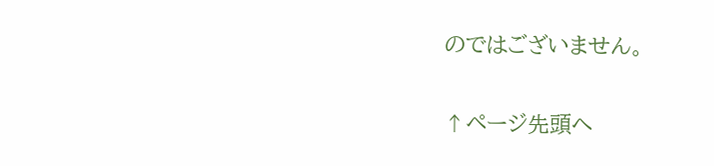のではございません。

↑ページ先頭へ